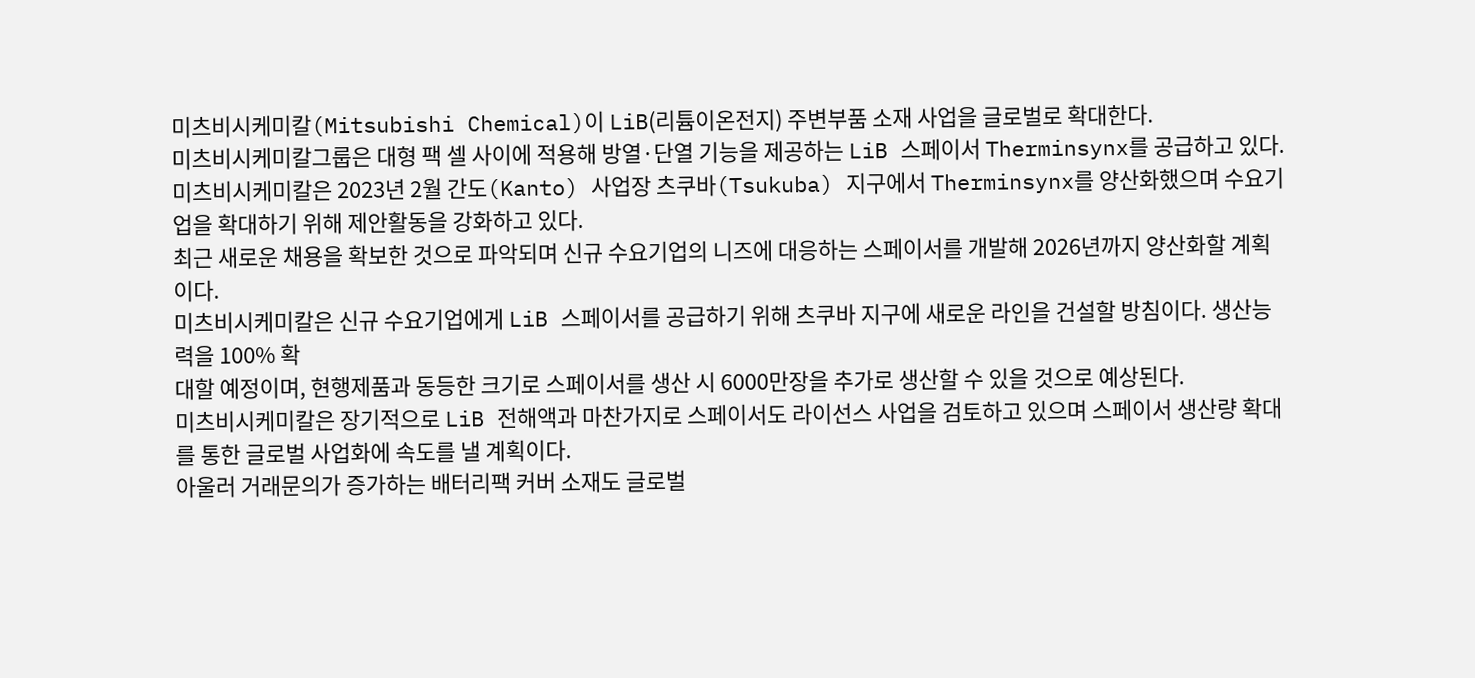미츠비시케미칼(Mitsubishi Chemical)이 LiB(리튬이온전지) 주변부품 소재 사업을 글로벌로 확대한다.
미츠비시케미칼그룹은 대형 팩 셀 사이에 적용해 방열·단열 기능을 제공하는 LiB 스페이서 Therminsynx를 공급하고 있다.
미츠비시케미칼은 2023년 2월 간도(Kanto) 사업장 츠쿠바(Tsukuba) 지구에서 Therminsynx를 양산화했으며 수요기업을 확대하기 위해 제안활동을 강화하고 있다.
최근 새로운 채용을 확보한 것으로 파악되며 신규 수요기업의 니즈에 대응하는 스페이서를 개발해 2026년까지 양산화할 계획이다.
미츠비시케미칼은 신규 수요기업에게 LiB 스페이서를 공급하기 위해 츠쿠바 지구에 새로운 라인을 건설할 방침이다. 생산능력을 100% 확
대할 예정이며, 현행제품과 동등한 크기로 스페이서를 생산 시 6000만장을 추가로 생산할 수 있을 것으로 예상된다.
미츠비시케미칼은 장기적으로 LiB 전해액과 마찬가지로 스페이서도 라이선스 사업을 검토하고 있으며 스페이서 생산량 확대를 통한 글로벌 사업화에 속도를 낼 계획이다.
아울러 거래문의가 증가하는 배터리팩 커버 소재도 글로벌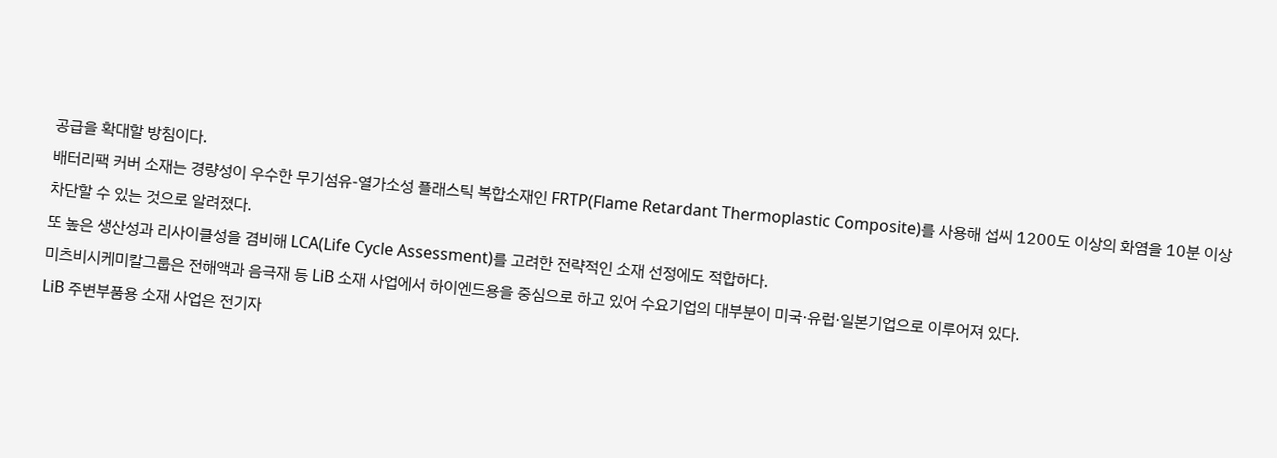공급을 확대할 방침이다.
배터리팩 커버 소재는 경량성이 우수한 무기섬유-열가소성 플래스틱 복합소재인 FRTP(Flame Retardant Thermoplastic Composite)를 사용해 섭씨 1200도 이상의 화염을 10분 이상 차단할 수 있는 것으로 알려졌다.
또 높은 생산성과 리사이클성을 겸비해 LCA(Life Cycle Assessment)를 고려한 전략적인 소재 선정에도 적합하다.
미츠비시케미칼그룹은 전해액과 음극재 등 LiB 소재 사업에서 하이엔드용을 중심으로 하고 있어 수요기업의 대부분이 미국·유럽·일본기업으로 이루어져 있다.
LiB 주변부품용 소재 사업은 전기자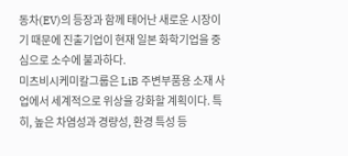동차(EV)의 등장과 함께 태어난 새로운 시장이기 때문에 진출기업이 현재 일본 화학기업을 중심으로 소수에 불과하다.
미츠비시케미칼그룹은 LiB 주변부품용 소재 사업에서 세계적으로 위상을 강화할 계획이다. 특히, 높은 차염성과 경량성, 환경 특성 등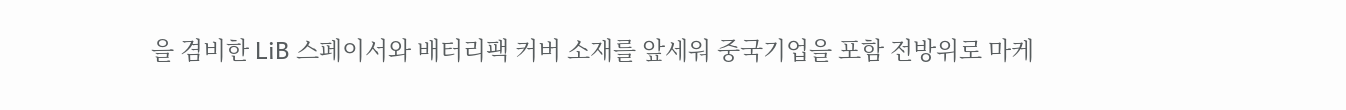을 겸비한 LiB 스페이서와 배터리팩 커버 소재를 앞세워 중국기업을 포함 전방위로 마케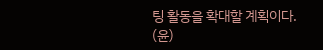팅 활동을 확대할 계획이다. (윤)